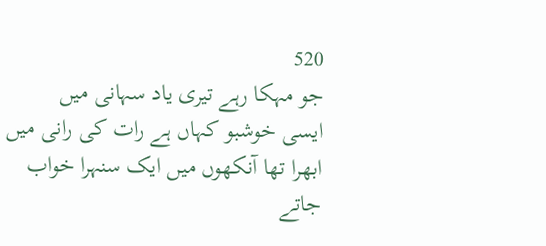520
جو مہکا رہے تیری یاد سہانی میں
ایسی خوشبو کہاں ہے رات کی رانی میں
ابھرا تھا آنکھوں میں ایک سنہرا خواب
جاتے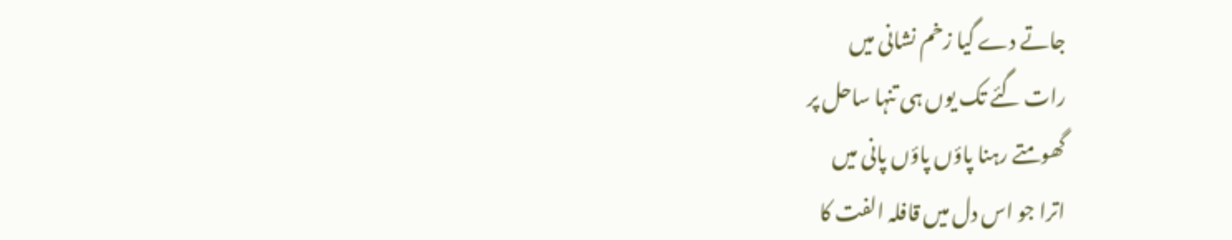جاتے دے گیا زخم نشانی میں
رات گئے تک یوں ہی تنہا ساحل پر
گھومتے رہنا پاؤں پاؤں پانی میں
اترا جو اس دل میں قافلہ الفت کا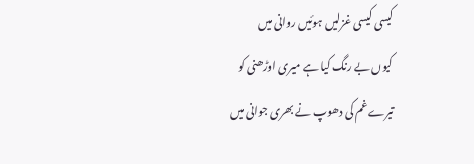کیسی کیسی غزلیں ہوئیں روانی میں
کیوں بے رنگ کیا ہے میری اوڑھنی کو
تیرے غم کی دھوپ نے بھری جوانی میں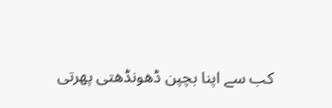کب سے اپنا بچپن ڈھونڈھتی پھرتی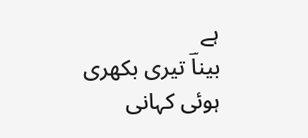ہے
بیناؔ تیری بکھری ہوئی کہانی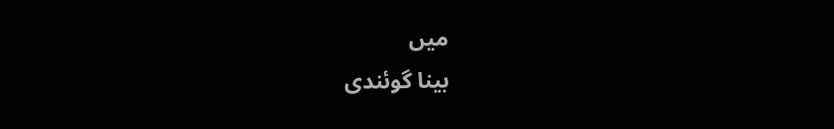میں
بینا گوئندی